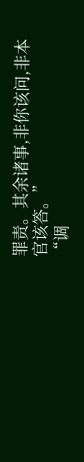罪责。其余诸事,非你该问,非本官该答。”
“调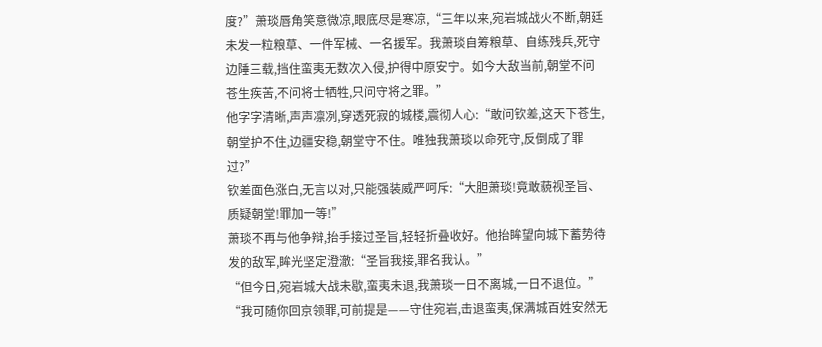度?”萧琰唇角笑意微凉,眼底尽是寒凉,“三年以来,宛岩城战火不断,朝廷未发一粒粮草、一件军械、一名援军。我萧琰自筹粮草、自练残兵,死守边陲三载,挡住蛮夷无数次入侵,护得中原安宁。如今大敌当前,朝堂不问苍生疾苦,不问将士牺牲,只问守将之罪。”
他字字清晰,声声凛冽,穿透死寂的城楼,震彻人心:“敢问钦差,这天下苍生,朝堂护不住,边疆安稳,朝堂守不住。唯独我萧琰以命死守,反倒成了罪过?”
钦差面色涨白,无言以对,只能强装威严呵斥:“大胆萧琰!竟敢藐视圣旨、质疑朝堂!罪加一等!”
萧琰不再与他争辩,抬手接过圣旨,轻轻折叠收好。他抬眸望向城下蓄势待发的敌军,眸光坚定澄澈:“圣旨我接,罪名我认。”
“但今日,宛岩城大战未歇,蛮夷未退,我萧琰一日不离城,一日不退位。”
“我可随你回京领罪,可前提是——守住宛岩,击退蛮夷,保满城百姓安然无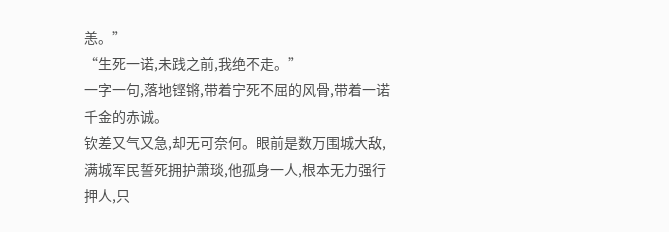恙。”
“生死一诺,未践之前,我绝不走。”
一字一句,落地铿锵,带着宁死不屈的风骨,带着一诺千金的赤诚。
钦差又气又急,却无可奈何。眼前是数万围城大敌,满城军民誓死拥护萧琰,他孤身一人,根本无力强行押人,只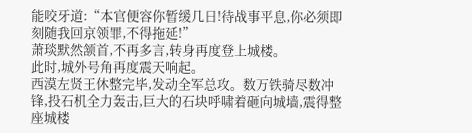能咬牙道:“本官便容你暂缓几日!待战事平息,你必须即刻随我回京领罪,不得拖延!”
萧琰默然颔首,不再多言,转身再度登上城楼。
此时,城外号角再度震天响起。
西漠左贤王休整完毕,发动全军总攻。数万铁骑尽数冲锋,投石机全力轰击,巨大的石块呼啸着砸向城墙,震得整座城楼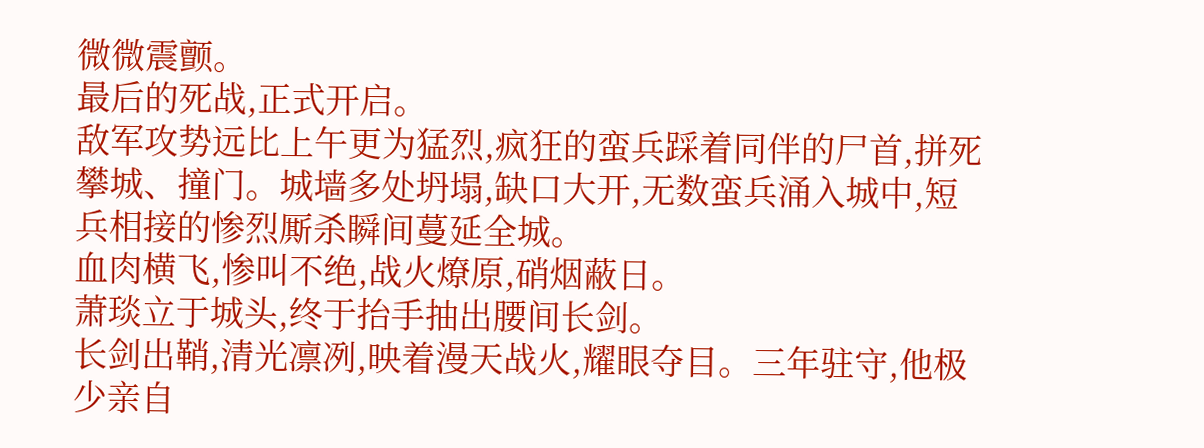微微震颤。
最后的死战,正式开启。
敌军攻势远比上午更为猛烈,疯狂的蛮兵踩着同伴的尸首,拼死攀城、撞门。城墙多处坍塌,缺口大开,无数蛮兵涌入城中,短兵相接的惨烈厮杀瞬间蔓延全城。
血肉横飞,惨叫不绝,战火燎原,硝烟蔽日。
萧琰立于城头,终于抬手抽出腰间长剑。
长剑出鞘,清光凛冽,映着漫天战火,耀眼夺目。三年驻守,他极少亲自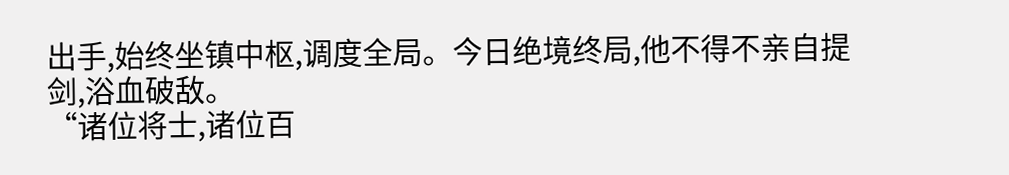出手,始终坐镇中枢,调度全局。今日绝境终局,他不得不亲自提剑,浴血破敌。
“诸位将士,诸位百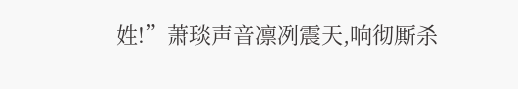姓!”萧琰声音凛冽震天,响彻厮杀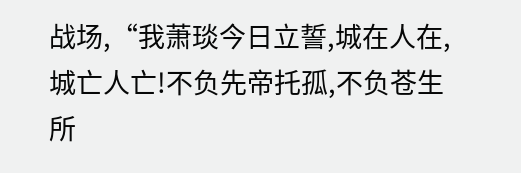战场,“我萧琰今日立誓,城在人在,城亡人亡!不负先帝托孤,不负苍生所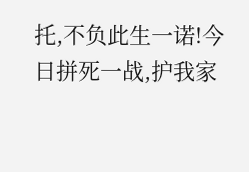托,不负此生一诺!今日拼死一战,护我家